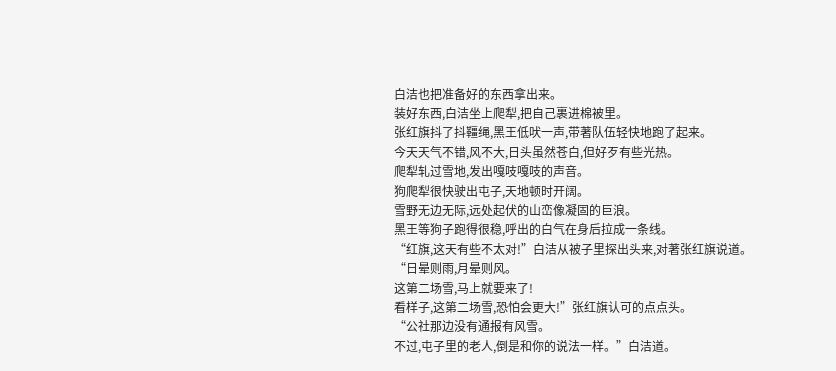白洁也把准备好的东西拿出来。
装好东西,白洁坐上爬犁,把自己裹进棉被里。
张红旗抖了抖韁绳,黑王低吠一声,带著队伍轻快地跑了起来。
今天天气不错,风不大,日头虽然苍白,但好歹有些光热。
爬犁轧过雪地,发出嘎吱嘎吱的声音。
狗爬犁很快驶出屯子,天地顿时开阔。
雪野无边无际,远处起伏的山峦像凝固的巨浪。
黑王等狗子跑得很稳,呼出的白气在身后拉成一条线。
“红旗,这天有些不太对!”白洁从被子里探出头来,对著张红旗说道。
“日晕则雨,月晕则风。
这第二场雪,马上就要来了!
看样子,这第二场雪,恐怕会更大!”张红旗认可的点点头。
“公社那边没有通报有风雪。
不过,屯子里的老人,倒是和你的说法一样。”白洁道。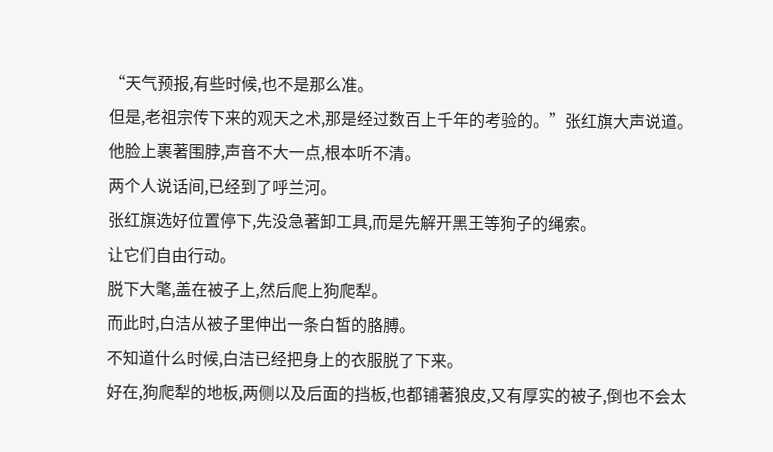“天气预报,有些时候,也不是那么准。
但是,老祖宗传下来的观天之术,那是经过数百上千年的考验的。”张红旗大声说道。
他脸上裹著围脖,声音不大一点,根本听不清。
两个人说话间,已经到了呼兰河。
张红旗选好位置停下,先没急著卸工具,而是先解开黑王等狗子的绳索。
让它们自由行动。
脱下大氅,盖在被子上,然后爬上狗爬犁。
而此时,白洁从被子里伸出一条白皙的胳膊。
不知道什么时候,白洁已经把身上的衣服脱了下来。
好在,狗爬犁的地板,两侧以及后面的挡板,也都铺著狼皮,又有厚实的被子,倒也不会太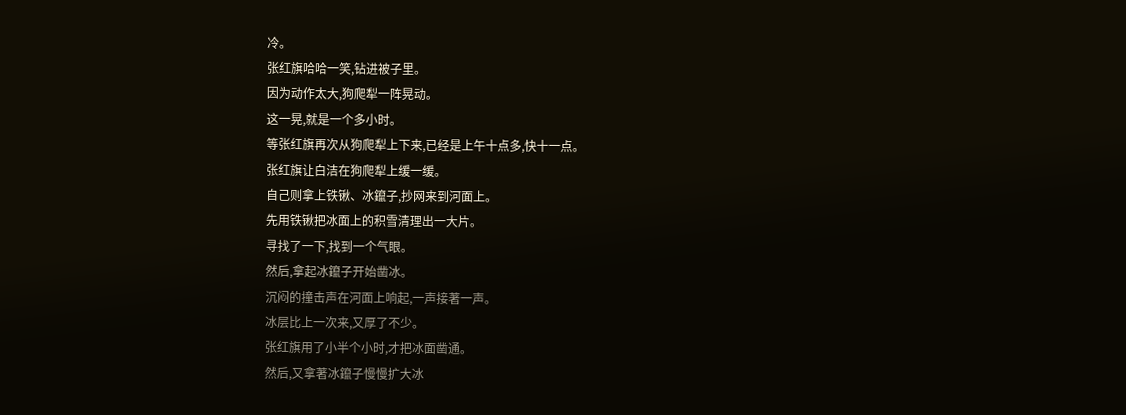冷。
张红旗哈哈一笑,钻进被子里。
因为动作太大,狗爬犁一阵晃动。
这一晃,就是一个多小时。
等张红旗再次从狗爬犁上下来,已经是上午十点多,快十一点。
张红旗让白洁在狗爬犁上缓一缓。
自己则拿上铁锹、冰鑹子,抄网来到河面上。
先用铁锹把冰面上的积雪清理出一大片。
寻找了一下,找到一个气眼。
然后,拿起冰鑹子开始凿冰。
沉闷的撞击声在河面上响起,一声接著一声。
冰层比上一次来,又厚了不少。
张红旗用了小半个小时,才把冰面凿通。
然后,又拿著冰鑹子慢慢扩大冰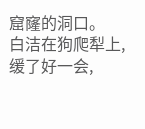窟窿的洞口。
白洁在狗爬犁上,缓了好一会,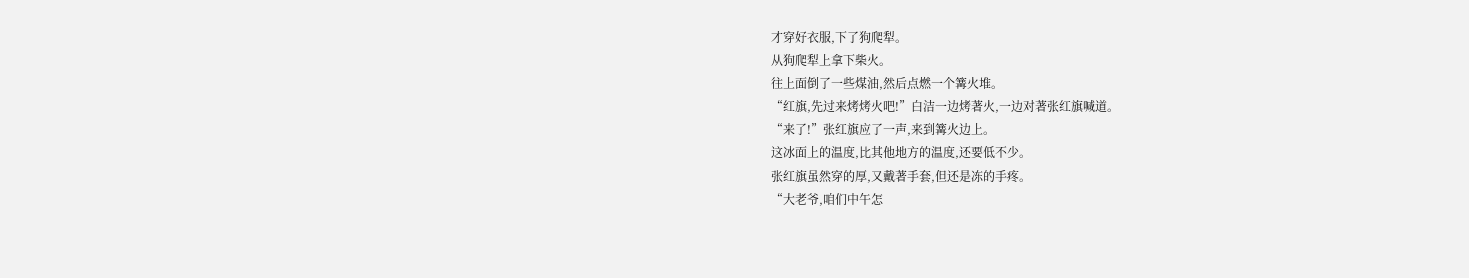才穿好衣服,下了狗爬犁。
从狗爬犁上拿下柴火。
往上面倒了一些煤油,然后点燃一个篝火堆。
“红旗,先过来烤烤火吧!”白洁一边烤著火,一边对著张红旗喊道。
“来了!”张红旗应了一声,来到篝火边上。
这冰面上的温度,比其他地方的温度,还要低不少。
张红旗虽然穿的厚,又戴著手套,但还是冻的手疼。
“大老爷,咱们中午怎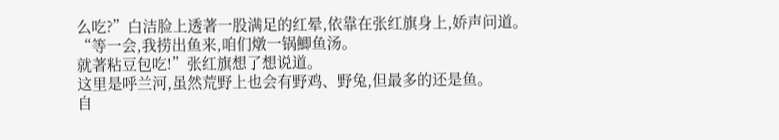么吃?”白洁脸上透著一股满足的红晕,依靠在张红旗身上,娇声问道。
“等一会,我捞出鱼来,咱们燉一锅鯽鱼汤。
就著粘豆包吃!”张红旗想了想说道。
这里是呼兰河,虽然荒野上也会有野鸡、野兔,但最多的还是鱼。
自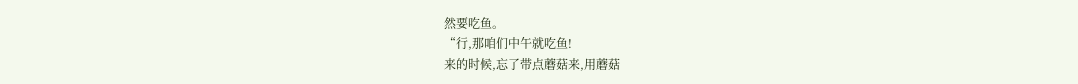然要吃鱼。
“行,那咱们中午就吃鱼!
来的时候,忘了带点蘑菇来,用蘑菇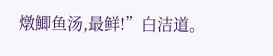燉鯽鱼汤,最鲜!”白洁道。